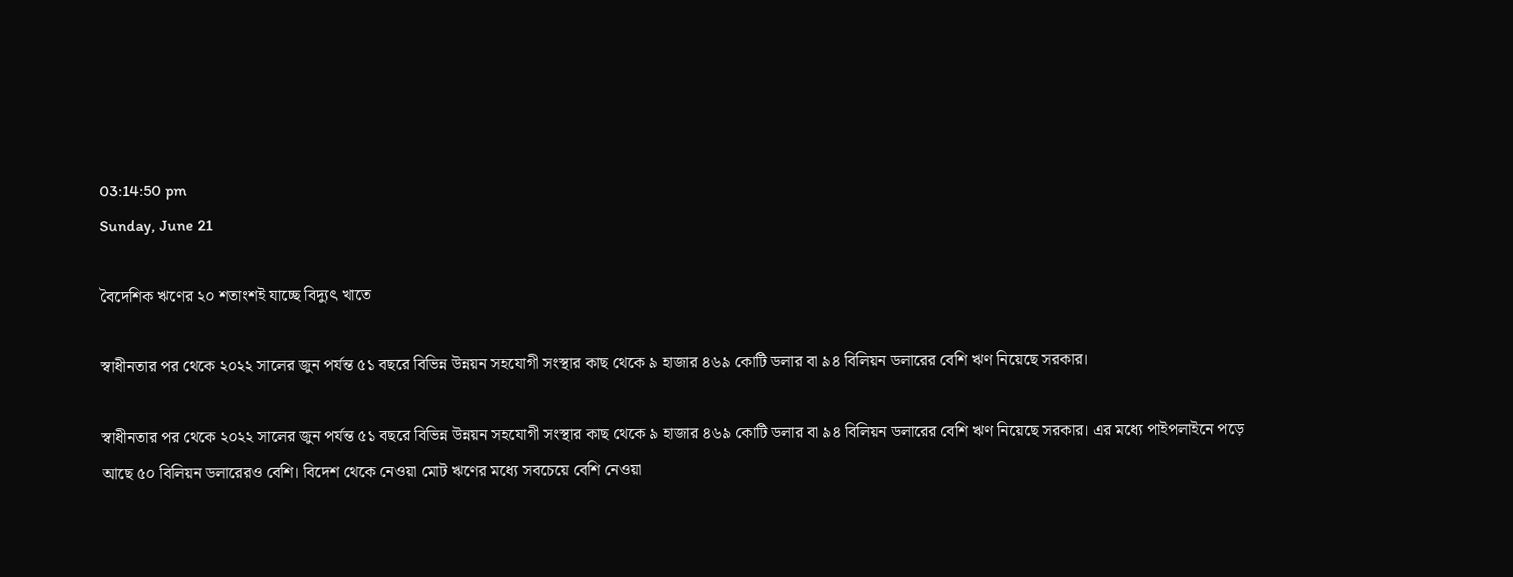03:14:50 pm
Sunday, June 21

বৈদেশিক ঋণের ২০ শতাংশই যাচ্ছে বিদ্যুৎ খাতে

স্বাধীনতার পর থেকে ২০২২ সালের জুন পর্যন্ত ৫১ বছরে বিভিন্ন উন্নয়ন সহযোগী সংস্থার কাছ থেকে ৯ হাজার ৪৬৯ কোটি ডলার বা ৯৪ বিলিয়ন ডলারের বেশি ঋণ নিয়েছে সরকার।

স্বাধীনতার পর থেকে ২০২২ সালের জুন পর্যন্ত ৫১ বছরে বিভিন্ন উন্নয়ন সহযোগী সংস্থার কাছ থেকে ৯ হাজার ৪৬৯ কোটি ডলার বা ৯৪ বিলিয়ন ডলারের বেশি ঋণ নিয়েছে সরকার। এর মধ্যে পাইপলাইনে পড়ে আছে ৫০ বিলিয়ন ডলারেরও বেশি। বিদেশ থেকে নেওয়া মোট ঋণের মধ্যে সবচেয়ে বেশি নেওয়া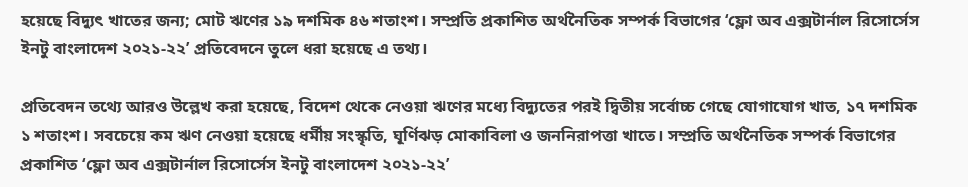হয়েছে বিদ্যুৎ খাতের জন্য; মোট ঋণের ১৯ দশমিক ৪৬ শতাংশ। সম্প্রতি প্রকাশিত অর্থনৈতিক সম্পর্ক বিভাগের ‘ফ্লো অব এক্সটার্নাল রিসোর্সেস ইনটু বাংলাদেশ ২০২১-২২’ প্রতিবেদনে তুলে ধরা হয়েছে এ তথ্য।

প্রতিবেদন তথ্যে আরও উল্লেখ করা হয়েছে, বিদেশ থেকে নেওয়া ঋণের মধ্যে বিদ্যুতের পরই দ্বিতীয় সর্বোচ্চ গেছে যোগাযোগ খাত, ১৭ দশমিক ১ শতাংশ। সবচেয়ে কম ঋণ নেওয়া হয়েছে ধর্মীয় সংস্কৃতি, ঘূর্ণিঝড় মোকাবিলা ও জননিরাপত্তা খাতে। সম্প্রতি অর্থনৈতিক সম্পর্ক বিভাগের প্রকাশিত ‘ফ্লো অব এক্সটার্নাল রিসোর্সেস ইনটু বাংলাদেশ ২০২১-২২’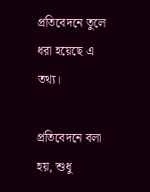প্রতিবেদনে তুলে ধরা হয়েছে এ তথ্য।

প্রতিবেদনে বলা হয়, শুধু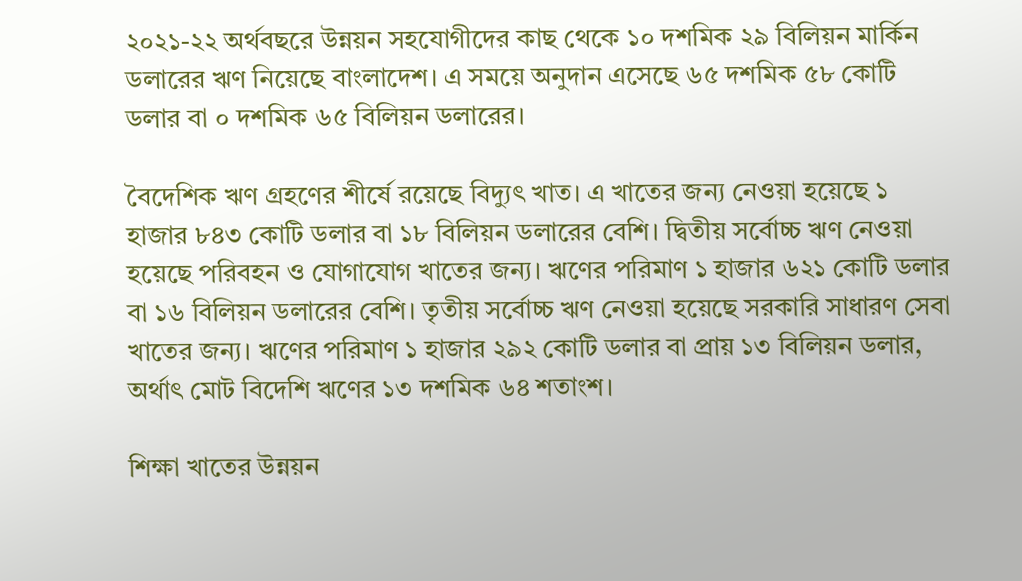২০২১-২২ অর্থবছরে উন্নয়ন সহযোগীদের কাছ থেকে ১০ দশমিক ২৯ বিলিয়ন মার্কিন ডলারের ঋণ নিয়েছে বাংলাদেশ। এ সময়ে অনুদান এসেছে ৬৫ দশমিক ৫৮ কোটি ডলার বা ০ দশমিক ৬৫ বিলিয়ন ডলারের।

বৈদেশিক ঋণ গ্রহণের শীর্ষে রয়েছে বিদ্যুৎ খাত। এ খাতের জন্য নেওয়া হয়েছে ১ হাজার ৮৪৩ কোটি ডলার বা ১৮ বিলিয়ন ডলারের বেশি। দ্বিতীয় সর্বোচ্চ ঋণ নেওয়া হয়েছে পরিবহন ও যোগাযোগ খাতের জন্য। ঋণের পরিমাণ ১ হাজার ৬২১ কোটি ডলার বা ১৬ বিলিয়ন ডলারের বেশি। তৃতীয় সর্বোচ্চ ঋণ নেওয়া হয়েছে সরকারি সাধারণ সেবা খাতের জন্য। ঋণের পরিমাণ ১ হাজার ২৯২ কোটি ডলার বা প্রায় ১৩ বিলিয়ন ডলার, অর্থাৎ মোট বিদেশি ঋণের ১৩ দশমিক ৬৪ শতাংশ।

শিক্ষা খাতের উন্নয়ন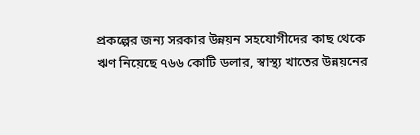প্রকল্পের জন্য সরকার উন্নয়ন সহযোগীদের কাছ থেকে ঋণ নিয়েছে ৭৬৬ কোটি ডলার, স্বাস্থ্য খাতের উন্নয়নের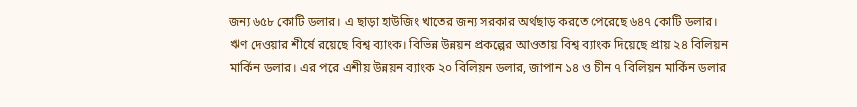জন্য ৬৫৮ কোটি ডলার। এ ছাড়া হাউজিং খাতের জন্য সরকার অর্থছাড় করতে পেরেছে ৬৪৭ কোটি ডলার। ঋণ দেওয়ার শীর্ষে রয়েছে বিশ্ব ব্যাংক। বিভিন্ন উন্নয়ন প্রকল্পের আওতায় বিশ্ব ব্যাংক দিয়েছে প্রায় ২৪ বিলিয়ন মার্কিন ডলার। এর পরে এশীয় উন্নয়ন ব্যাংক ২০ বিলিয়ন ডলার, জাপান ১৪ ও চীন ৭ বিলিয়ন মার্কিন ডলার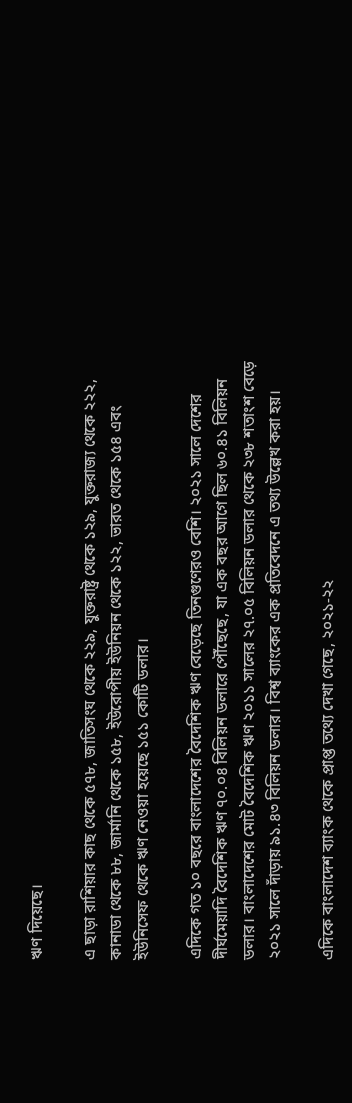ঋণ দিয়েছে।

এ ছাড়া রাশিয়ার কাছ থেকে ৫৭৮, জাতিসংঘ থেকে ২২৯, যুক্তরাষ্ট্র থেকে ১২৯, যুক্তরাজ্য থেকে ২২২, কানাডা থেকে ৮৮, জার্মানি থেকে ১৫৮, ইউরোপীয় ইউনিয়ন থেকে ১২২, ভারত থেকে ১৫৪ এবং ইউনিসেফ থেকে ঋণ নেওয়া হয়েছে ১৫১ কোটি ডলার।

এদিকে গত ১০ বছরে বাংলাদেশের বৈদেশিক ঋণ বেড়েছে তিনগুণেরও বেশি। ২০২১ সালে দেশের দীর্ঘমেয়াদি বৈদেশিক ঋণ ৭০.০৪ বিলিয়ন ডলারে পৌঁছেছে, যা এক বছর আগে ছিল ৬০.৪১ বিলিয়ন ডলার। বাংলাদেশের মোট বৈদেশিক ঋণ ২০১১ সালের ২৭.০৫ বিলিয়ন ডলার থেকে ২৩৮ শতাংশ বেড়ে ২০২১ সালে দাঁড়ায় ৯১.৪৩ বিলিয়ন ডলার। বিশ্ব ব্যাংকের এক প্রতিবেদনে এ তথ্য উল্লেখ করা হয়।

এদিকে বাংলাদেশ ব্যাংক থেকে প্রাপ্ত তথ্যে দেখা গেছে, ২০২১-২২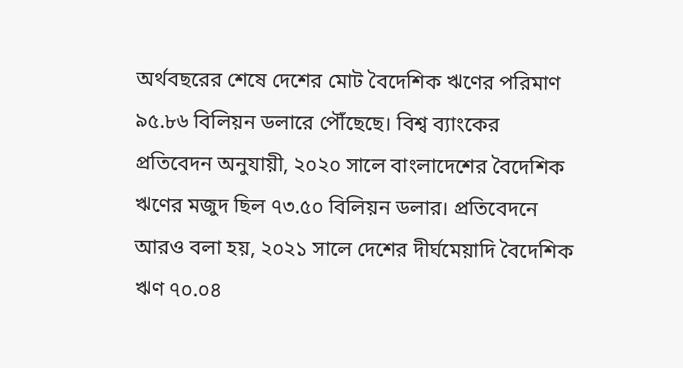অর্থবছরের শেষে দেশের মোট বৈদেশিক ঋণের পরিমাণ ৯৫.৮৬ বিলিয়ন ডলারে পৌঁছেছে। বিশ্ব ব্যাংকের প্রতিবেদন অনুযায়ী, ২০২০ সালে বাংলাদেশের বৈদেশিক ঋণের মজুদ ছিল ৭৩.৫০ বিলিয়ন ডলার। প্রতিবেদনে আরও বলা হয়, ২০২১ সালে দেশের দীর্ঘমেয়াদি বৈদেশিক ঋণ ৭০.০৪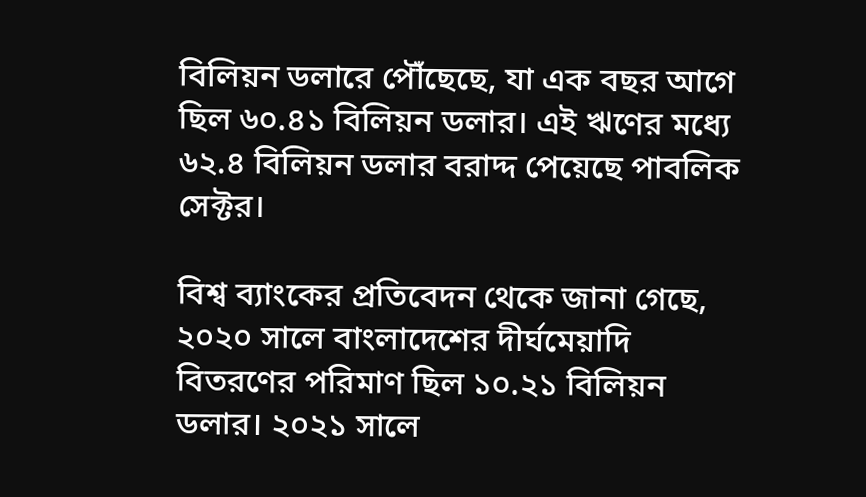বিলিয়ন ডলারে পৌঁছেছে, যা এক বছর আগে ছিল ৬০.৪১ বিলিয়ন ডলার। এই ঋণের মধ্যে ৬২.৪ বিলিয়ন ডলার বরাদ্দ পেয়েছে পাবলিক সেক্টর।

বিশ্ব ব্যাংকের প্রতিবেদন থেকে জানা গেছে, ২০২০ সালে বাংলাদেশের দীর্ঘমেয়াদি বিতরণের পরিমাণ ছিল ১০.২১ বিলিয়ন ডলার। ২০২১ সালে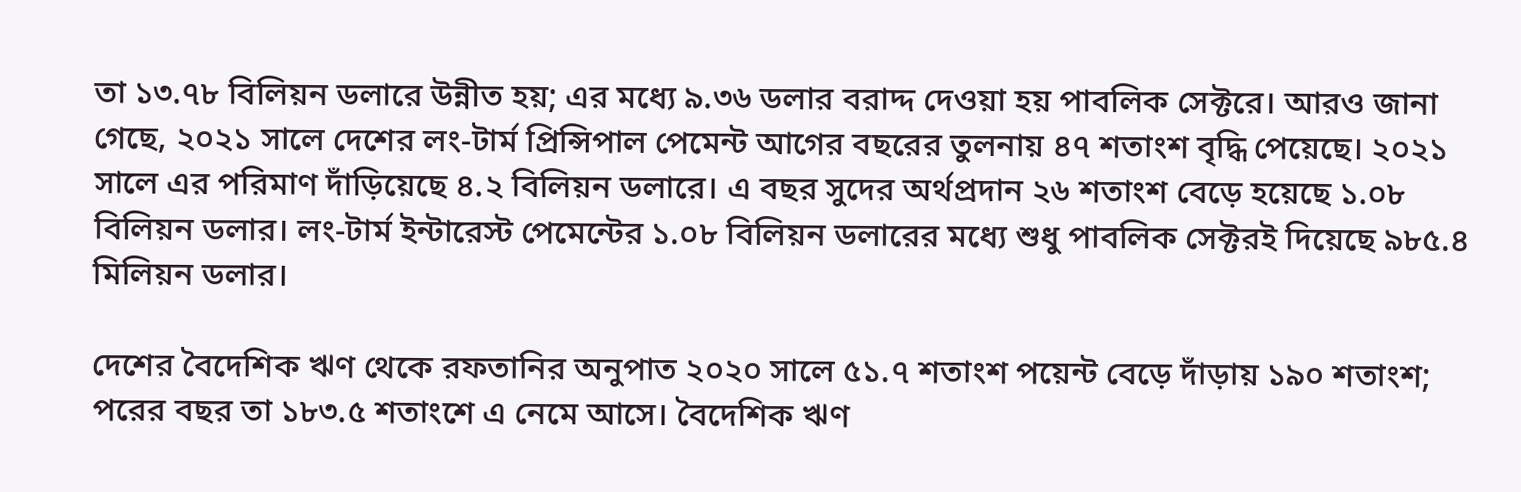তা ১৩.৭৮ বিলিয়ন ডলারে উন্নীত হয়; এর মধ্যে ৯.৩৬ ডলার বরাদ্দ দেওয়া হয় পাবলিক সেক্টরে। আরও জানা গেছে, ২০২১ সালে দেশের লং-টার্ম প্রিন্সিপাল পেমেন্ট আগের বছরের তুলনায় ৪৭ শতাংশ বৃদ্ধি পেয়েছে। ২০২১ সালে এর পরিমাণ দাঁড়িয়েছে ৪.২ বিলিয়ন ডলারে। এ বছর সুদের অর্থপ্রদান ২৬ শতাংশ বেড়ে হয়েছে ১.০৮ বিলিয়ন ডলার। লং-টার্ম ইন্টারেস্ট পেমেন্টের ১.০৮ বিলিয়ন ডলারের মধ্যে শুধু পাবলিক সেক্টরই দিয়েছে ৯৮৫.৪ মিলিয়ন ডলার।

দেশের বৈদেশিক ঋণ থেকে রফতানির অনুপাত ২০২০ সালে ৫১.৭ শতাংশ পয়েন্ট বেড়ে দাঁড়ায় ১৯০ শতাংশ; পরের বছর তা ১৮৩.৫ শতাংশে এ নেমে আসে। বৈদেশিক ঋণ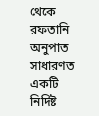থেকে রফতানি অনুপাত সাধারণত একটি নির্দিষ্ট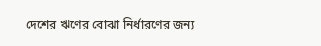দেশের ঋণের বোঝা নির্ধারণের জন্য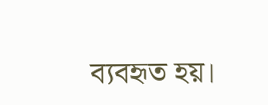ব্যবহৃত হয়।